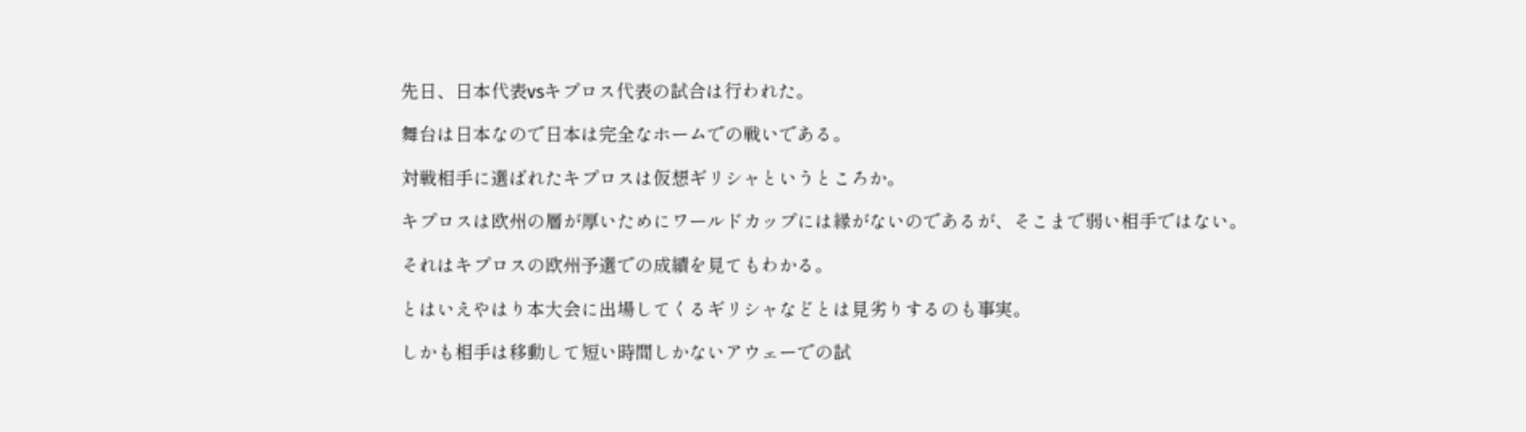先日、日本代表vsキプロス代表の試合は行われた。

舞台は日本なので日本は完全なホームでの戦いである。

対戦相手に選ばれたキプロスは仮想ギリシャというところか。

キプロスは欧州の層が厚いためにワールドカップには縁がないのであるが、そこまで弱い相手ではない。

それはキプロスの欧州予選での成績を見てもわかる。

とはいえやはり本大会に出場してくるギリシャなどとは見劣りするのも事実。

しかも相手は移動して短い時間しかないアウェーでの試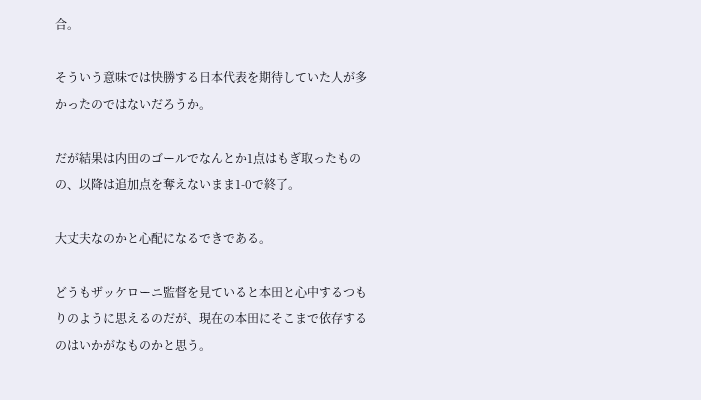合。

そういう意味では快勝する日本代表を期待していた人が多かったのではないだろうか。

だが結果は内田のゴールでなんとか1点はもぎ取ったものの、以降は追加点を奪えないまま1-0で終了。

大丈夫なのかと心配になるできである。

どうもザッケローニ監督を見ていると本田と心中するつもりのように思えるのだが、現在の本田にそこまで依存するのはいかがなものかと思う。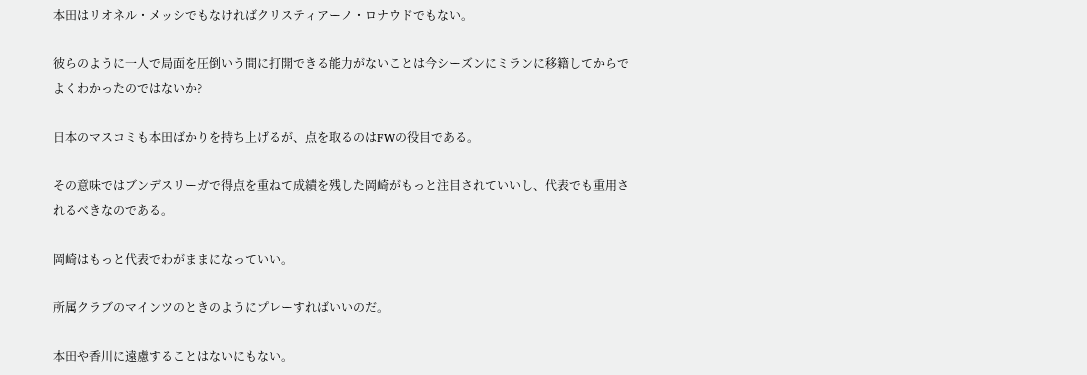本田はリオネル・メッシでもなければクリスティアーノ・ロナウドでもない。

彼らのように一人で局面を圧倒いう間に打開できる能力がないことは今シーズンにミランに移籍してからでよくわかったのではないか?

日本のマスコミも本田ばかりを持ち上げるが、点を取るのはFWの役目である。

その意味ではブンデスリーガで得点を重ねて成績を残した岡崎がもっと注目されていいし、代表でも重用されるべきなのである。

岡崎はもっと代表でわがままになっていい。

所属クラブのマインツのときのようにプレーすればいいのだ。

本田や香川に遠慮することはないにもない。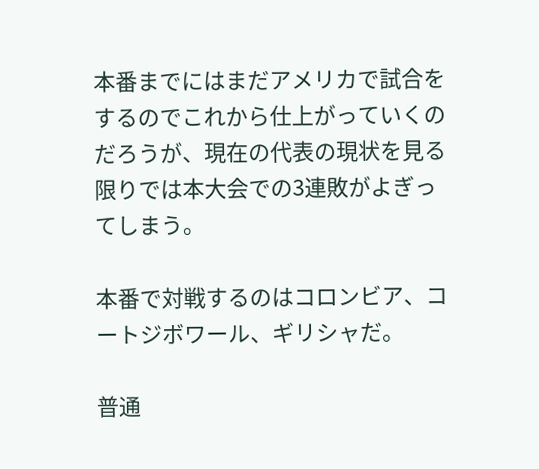本番までにはまだアメリカで試合をするのでこれから仕上がっていくのだろうが、現在の代表の現状を見る限りでは本大会での3連敗がよぎってしまう。

本番で対戦するのはコロンビア、コートジボワール、ギリシャだ。

普通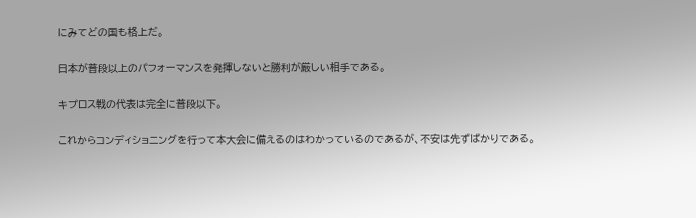にみてどの国も格上だ。

日本が普段以上のパフォーマンスを発揮しないと勝利が厳しい相手である。

キプロス戦の代表は完全に普段以下。

これからコンディショニングを行って本大会に備えるのはわかっているのであるが、不安は先ずばかりである。